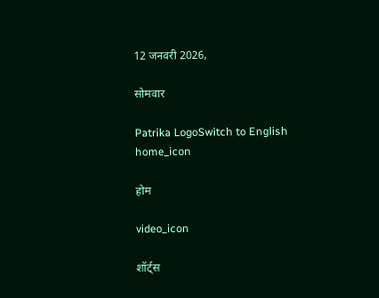12 जनवरी 2026,

सोमवार

Patrika LogoSwitch to English
home_icon

होम

video_icon

शॉर्ट्स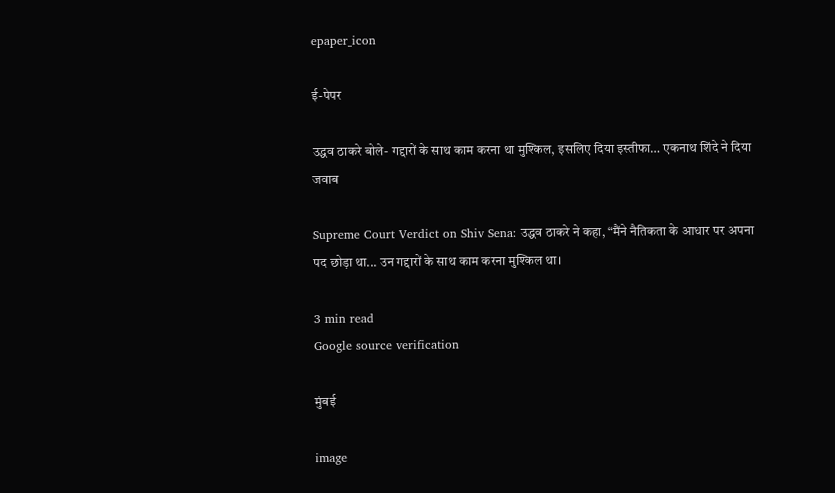epaper_icon

ई-पेपर

उद्धव ठाकरे बोले- गद्दारों के साथ काम करना था मुश्किल, इसलिए दिया इस्तीफा… एकनाथ शिंदे ने दिया जवाब

Supreme Court Verdict on Shiv Sena: उद्धव ठाकरे ने कहा, “मैंने नैतिकता के आधार पर अपना पद छोड़ा था... उन गद्दारों के साथ काम करना मुश्किल था।

3 min read
Google source verification

मुंबई

image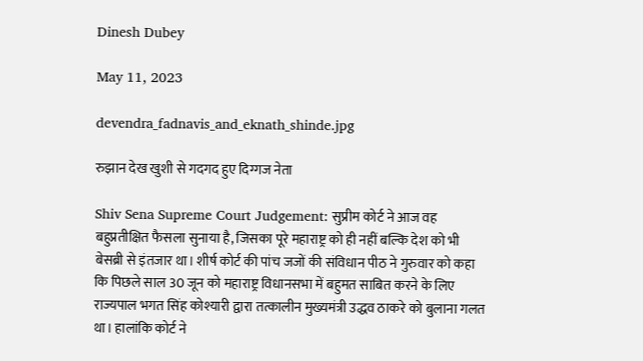Dinesh Dubey

May 11, 2023

devendra_fadnavis_and_eknath_shinde.jpg

रुझान देख खुशी से गदगद हुए दिग्गज नेता

Shiv Sena Supreme Court Judgement: सुप्रीम कोर्ट ने आज वह बहुप्रतीक्षित फैसला सुनाया है, जिसका पूरे महाराष्ट्र को ही नहीं बल्कि देश को भी बेसब्री से इंतजार था। शीर्ष कोर्ट की पांच जजों की संविधान पीठ ने गुरुवार को कहा कि पिछले साल 30 जून को महाराष्ट्र विधानसभा में बहुमत साबित करने के लिए राज्यपाल भगत सिंह कोश्यारी द्वारा तत्कालीन मुख्यमंत्री उद्धव ठाकरे को बुलाना गलत था। हालांकि कोर्ट ने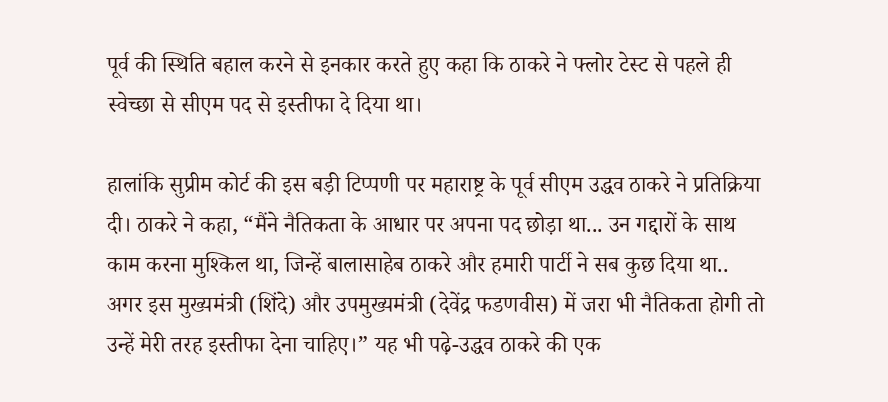पूर्व की स्थिति बहाल करने से इनकार करते हुए कहा कि ठाकरे ने फ्लोर टेस्ट से पहले ही स्वेच्छा से सीएम पद से इस्तीफा दे दिया था।

हालांकि सुप्रीम कोर्ट की इस बड़ी टिप्पणी पर महाराष्ट्र के पूर्व सीएम उद्धव ठाकरे ने प्रतिक्रिया दी। ठाकरे ने कहा, “मैंने नैतिकता के आधार पर अपना पद छोड़ा था... उन गद्दारों के साथ काम करना मुश्किल था, जिन्हें बालासाहेब ठाकरे और हमारी पार्टी ने सब कुछ दिया था.. अगर इस मुख्यमंत्री (शिंदे) और उपमुख्यमंत्री (देवेंद्र फडणवीस) में जरा भी नैतिकता होगी तो उन्हें मेरी तरह इस्तीफा देना चाहिए।” यह भी पढ़े-उद्धव ठाकरे की एक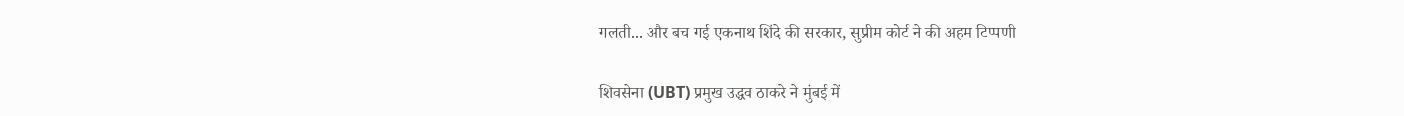गलती... और बच गई एकनाथ शिंदे की सरकार, सुप्रीम कोर्ट ने की अहम टिप्पणी

शिवसेना (UBT) प्रमुख उद्धव ठाकरे ने मुंबई में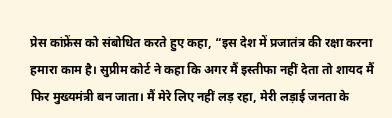प्रेस कांफ्रेंस को संबोधित करते हुए कहा, “इस देश में प्रजातंत्र की रक्षा करना हमारा काम है। सुप्रीम कोर्ट ने कहा कि अगर मैं इस्तीफा नहीं देता तो शायद मैं फिर मुख्यमंत्री बन जाता। मैं मेरे लिए नहीं लड़ रहा, मेरी लड़ाई जनता के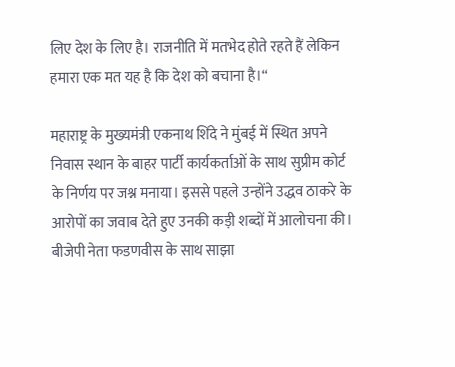लिए देश के लिए है। राजनीति में मतभेद होते रहते हैं लेकिन हमारा एक मत यह है कि देश को बचाना है।“

महाराष्ट्र के मुख्यमंत्री एकनाथ शिंदे ने मुंबई में स्थित अपने निवास स्थान के बाहर पार्टी कार्यकर्ताओं के साथ सुप्रीम कोर्ट के निर्णय पर जश्न मनाया। इससे पहले उन्होंने उद्धव ठाकरे के आरोपों का जवाब देते हुए उनकी कड़ी शब्दों में आलोचना की। बीजेपी नेता फडणवीस के साथ साझा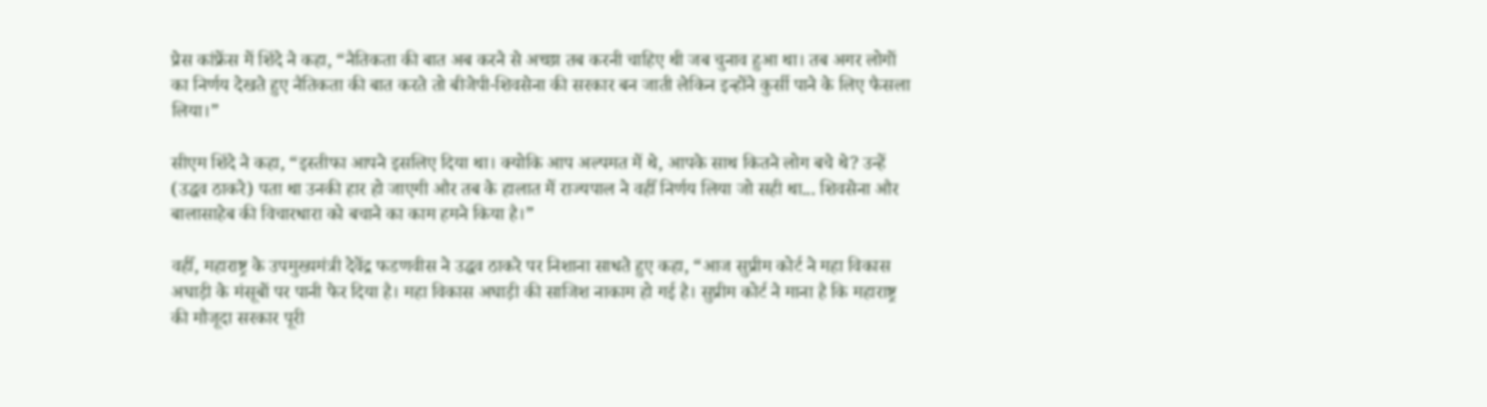प्रेस कांफ्रेंस में शिंदे ने कहा, “नैतिकता की बात अब करने से अच्छा तब करनी चाहिए थी जब चुनाव हुआ था। तब अगर लोगों का निर्णय देखते हुए नैतिकता की बात करते तो बीजेपी-शिवसेना की सरकार बन जाती लेकिन इन्होंने कुर्सी पाने के लिए फैसला लिया।”

सीएम शिंदे ने कहा, “इस्तीफा आपने इसलिए दिया था। क्योकि आप अल्पमत में थे, आपके साथ कितने लोग बचे थे? उन्हें (उद्धव ठाकरे) पता था उनकी हार हो जाएगी और तब के हालात में राज्यपाल ने वहीँ निर्णय लिया जो सही था... शिवसेना और बालासाहेब की विचारधारा को बचाने का काम हमने किया है।”

वहीँ, महाराष्ट्र के उपमुख्यमंत्री देवेंद्र फडणवीस ने उद्धव ठाकरे पर निशाना साधते हुए कहा, “आज सुप्रीम कोर्ट ने महा विकास अघाड़ी के मंसूबों पर पानी फेर दिया है। महा विकास अघाड़ी की साजिश नाकाम हो गई है। सुप्रीम कोर्ट ने माना है कि महाराष्ट्र की मौजूदा सरकार पूरी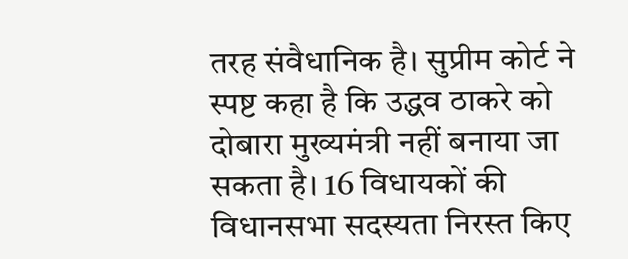तरह संवैधानिक है। सुप्रीम कोर्ट ने स्पष्ट कहा है कि उद्धव ठाकरे को दोबारा मुख्यमंत्री नहीं बनाया जा सकता है। 16 विधायकों की विधानसभा सदस्यता निरस्त किए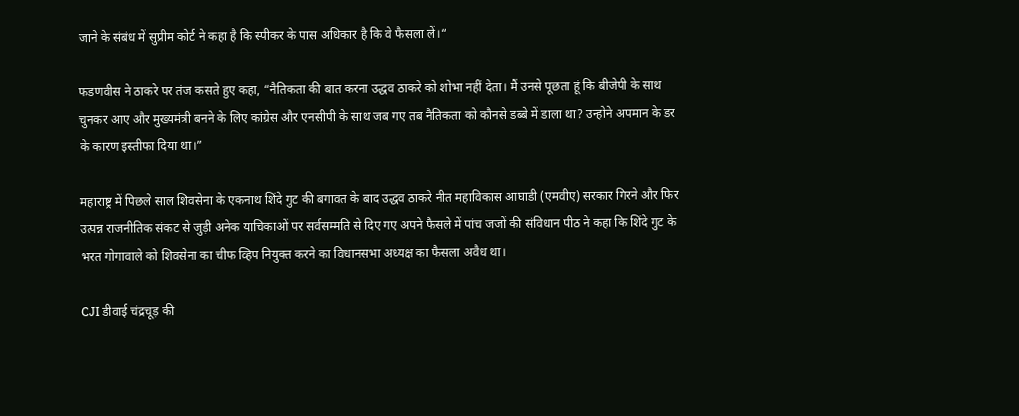जाने के संबंध में सुप्रीम कोर्ट ने कहा है कि स्पीकर के पास अधिकार है कि वे फैसला लें।“

फडणवीस ने ठाकरे पर तंज कसते हुए कहा, “नैतिकता की बात करना उद्धव ठाकरे को शोभा नहीं देता। मैं उनसे पूछता हूं कि बीजेपी के साथ चुनकर आए और मुख्यमंत्री बनने के लिए कांग्रेस और एनसीपी के साथ जब गए तब नैतिकता को कौनसे डब्बे में डाला था? उन्होने अपमान के डर के कारण इस्तीफा दिया था।”

महाराष्ट्र में पिछले साल शिवसेना के एकनाथ शिंदे गुट की बगावत के बाद उद्धव ठाकरे नीत महाविकास आघाडी (एमवीए) सरकार गिरने और फिर उत्पन्न राजनीतिक संकट से जुड़ी अनेक याचिकाओं पर सर्वसम्मति से दिए गए अपने फैसले में पांच जजों की संविधान पीठ ने कहा कि शिंदे गुट के भरत गोगावाले को शिवसेना का चीफ व्हिप नियुक्त करने का विधानसभा अध्यक्ष का फैसला अवैध था।

CJI डीवाई चंद्रचूड़ की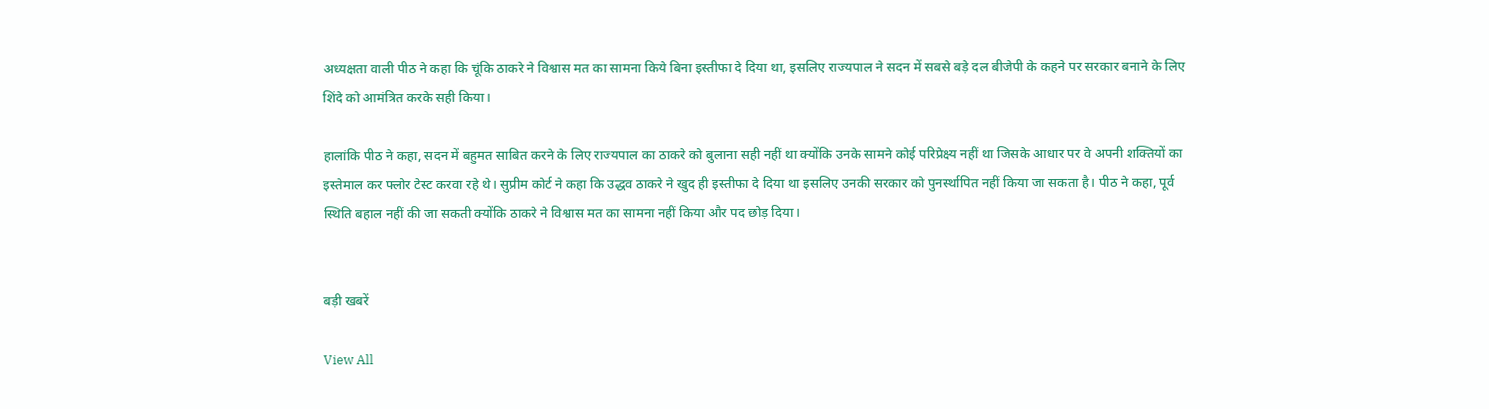अध्यक्षता वाली पीठ ने कहा कि चूंकि ठाकरे ने विश्वास मत का सामना किये बिना इस्तीफा दे दिया था, इसलिए राज्यपाल ने सदन में सबसे बड़े दल बीजेपी के कहने पर सरकार बनाने के लिए शिंदे को आमंत्रित करके सही किया।

हालांकि पीठ ने कहा, सदन में बहुमत साबित करने के लिए राज्यपाल का ठाकरे को बुलाना सही नहीं था क्योंकि उनके सामने कोई परिप्रेक्ष्य नहीं था जिसके आधार पर वे अपनी शक्तियों का इस्तेमाल कर फ्लोर टेस्ट करवा रहे थे। सुप्रीम कोर्ट ने कहा कि उद्धव ठाकरे ने खुद ही इस्तीफा दे दिया था इसलिए उनकी सरकार को पुनर्स्थापित नहीं किया जा सकता है। पीठ ने कहा, पूर्व स्थिति बहाल नहीं की जा सकती क्योंकि ठाकरे ने विश्वास मत का सामना नहीं किया और पद छोड़ दिया।


बड़ी खबरें

View All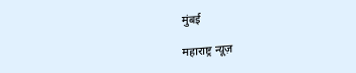मुंबई

महाराष्ट्र न्यूज़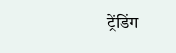ट्रेंडिंग